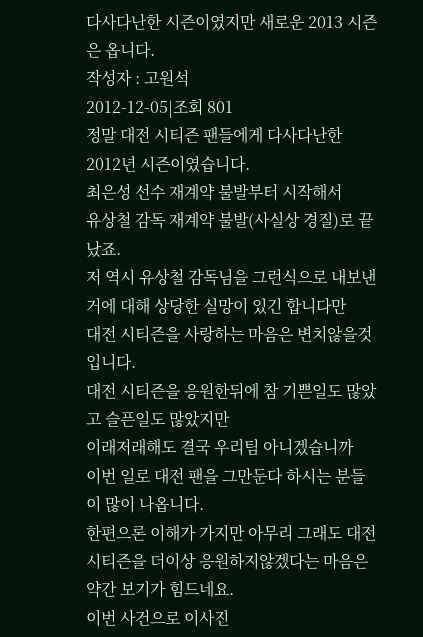다사다난한 시즌이였지만 새로운 2013 시즌은 옵니다.
작성자 : 고원석
2012-12-05|조회 801
정말 대전 시티즌 팬들에게 다사다난한 2012년 시즌이였습니다.
최은성 선수 재계약 불발부터 시작해서
유상철 감독 재계약 불발(사실상 경질)로 끝났죠.
저 역시 유상철 감독님을 그런식으로 내보낸거에 대해 상당한 실망이 있긴 합니다만
대전 시티즌을 사랑하는 마음은 변치않을것입니다.
대전 시티즌을 응원한뒤에 참 기쁜일도 많았고 슬픈일도 많았지만
이래저래해도 결국 우리팀 아니겠습니까
이번 일로 대전 팬을 그만둔다 하시는 분들이 많이 나옵니다.
한편으론 이해가 가지만 아무리 그래도 대전 시티즌을 더이상 응원하지않겠다는 마음은
약간 보기가 힘드네요.
이번 사건으로 이사진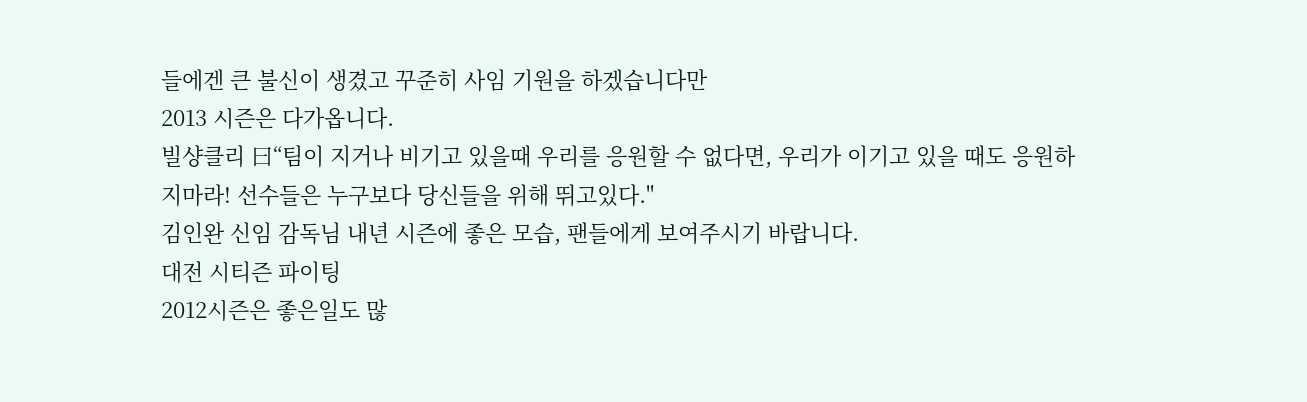들에겐 큰 불신이 생겼고 꾸준히 사임 기원을 하겠습니다만
2013 시즌은 다가옵니다.
빌샹클리 曰“팀이 지거나 비기고 있을때 우리를 응원할 수 없다면, 우리가 이기고 있을 때도 응원하지마라! 선수들은 누구보다 당신들을 위해 뛰고있다."
김인완 신임 감독님 내년 시즌에 좋은 모습, 팬들에게 보여주시기 바랍니다.
대전 시티즌 파이팅
2012시즌은 좋은일도 많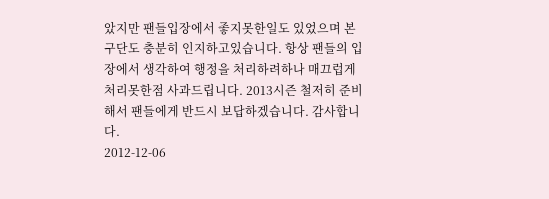았지만 팬들입장에서 좋지못한일도 있었으며 본 구단도 충분히 인지하고있습니다. 항상 팬들의 입장에서 생각하여 행정을 처리하려하나 매끄럽게 처리못한점 사과드립니다. 2013시즌 철저히 준비해서 팬들에게 반드시 보답하겠습니다. 감사합니다.
2012-12-06